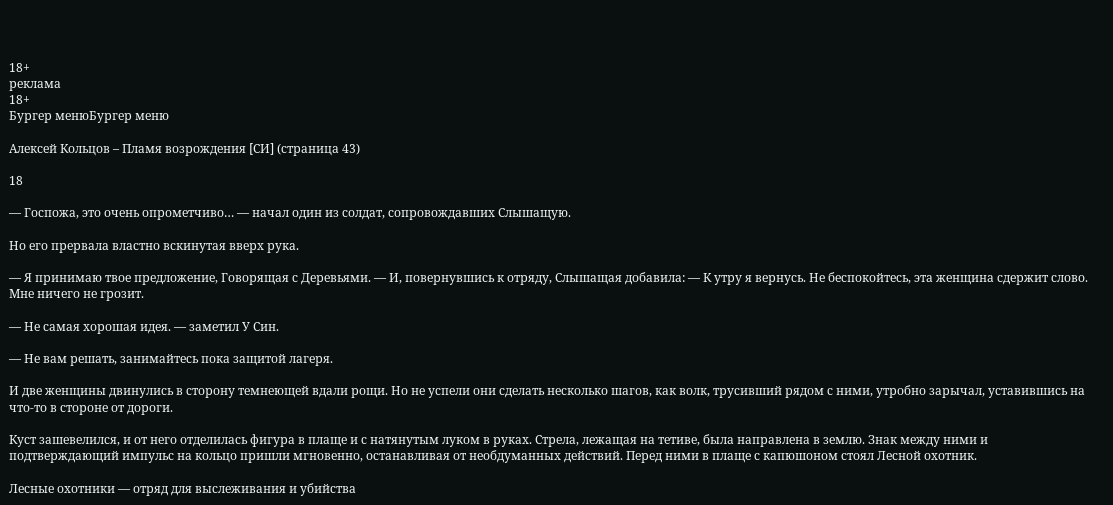18+
реклама
18+
Бургер менюБургер меню

Алексей Кольцов – Пламя возрождения [СИ] (страница 43)

18

— Госпожа, это очень опрометчиво… — начал один из солдат, сопровождавших Слышащую.

Но его прервала властно вскинутая вверх рука.

— Я принимаю твое предложение, Говорящая с Деревьями. — И, повернувшись к отряду, Слышащая добавила: — К утру я вернусь. Не беспокойтесь, эта женщина сдержит слово. Мне ничего не грозит.

— Не самая хорошая идея. — заметил У Син.

— Не вам решать, занимайтесь пока защитой лагеря.

И две женщины двинулись в сторону темнеющей вдали рощи. Но не успели они сделать несколько шагов, как волк, трусивший рядом с ними, утробно зарычал, уставившись на что-то в стороне от дороги.

Куст зашевелился, и от него отделилась фигура в плаще и с натянутым луком в руках. Стрела, лежащая на тетиве, была направлена в землю. Знак между ними и подтверждающий импульс на кольцо пришли мгновенно, останавливая от необдуманных действий. Перед ними в плаще с капюшоном стоял Лесной охотник.

Лесные охотники — отряд для выслеживания и убийства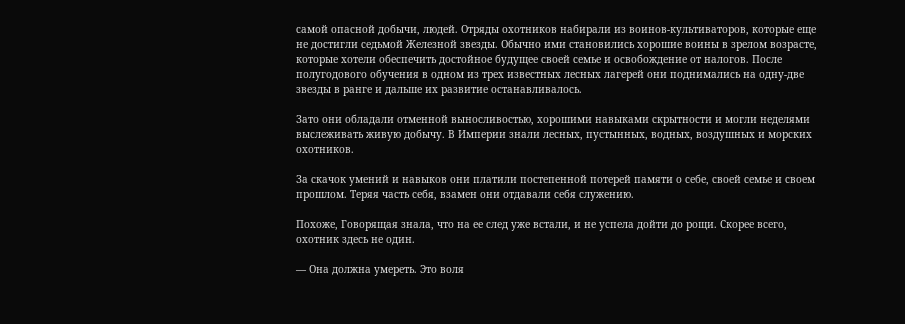самой опасной добычи, людей. Отряды охотников набирали из воинов-культиваторов, которые еще не достигли седьмой Железной звезды. Обычно ими становились хорошие воины в зрелом возрасте, которые хотели обеспечить достойное будущее своей семье и освобождение от налогов. После полугодового обучения в одном из трех известных лесных лагерей они поднимались на одну-две звезды в ранге и дальше их развитие останавливалось.

Зато они обладали отменной выносливостью, хорошими навыками скрытности и могли неделями выслеживать живую добычу. В Империи знали лесных, пустынных, водных, воздушных и морских охотников.

За скачок умений и навыков они платили постепенной потерей памяти о себе, своей семье и своем прошлом. Теряя часть себя, взамен они отдавали себя служению.

Похоже, Говорящая знала, что на ее след уже встали, и не успела дойти до рощи. Скорее всего, охотник здесь не один.

— Она должна умереть. Это воля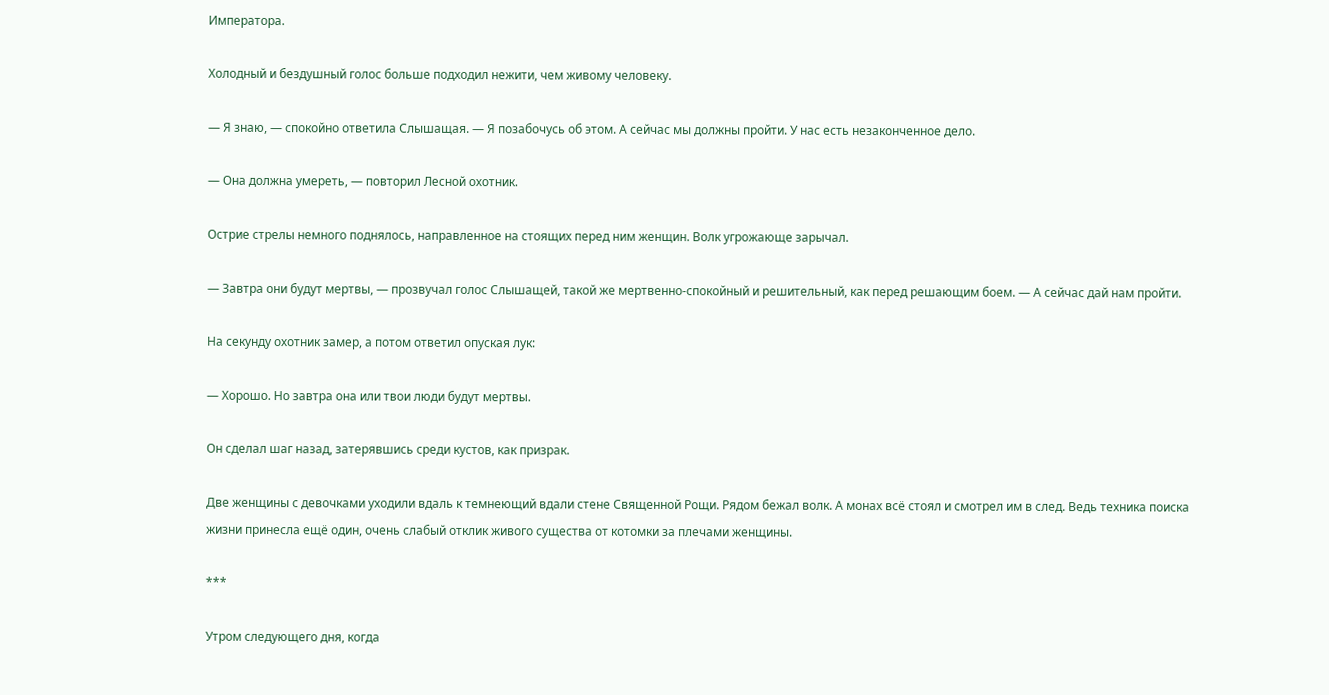Императора.

Холодный и бездушный голос больше подходил нежити, чем живому человеку.

— Я знаю, — спокойно ответила Слышащая. — Я позабочусь об этом. А сейчас мы должны пройти. У нас есть незаконченное дело.

— Она должна умереть, — повторил Лесной охотник.

Острие стрелы немного поднялось, направленное на стоящих перед ним женщин. Волк угрожающе зарычал.

— Завтра они будут мертвы, — прозвучал голос Слышащей, такой же мертвенно-спокойный и решительный, как перед решающим боем. — А сейчас дай нам пройти.

На секунду охотник замер, а потом ответил опуская лук:

— Хорошо. Но завтра она или твои люди будут мертвы.

Он сделал шаг назад, затерявшись среди кустов, как призрак.

Две женщины с девочками уходили вдаль к темнеющий вдали стене Священной Рощи. Рядом бежал волк. А монах всё стоял и смотрел им в след. Ведь техника поиска жизни принесла ещё один, очень слабый отклик живого существа от котомки за плечами женщины.

***

Утром следующего дня, когда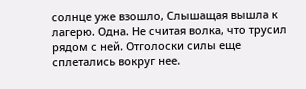солнце уже взошло, Слышащая вышла к лагерю. Одна. Не считая волка, что трусил рядом с ней. Отголоски силы еще сплетались вокруг нее.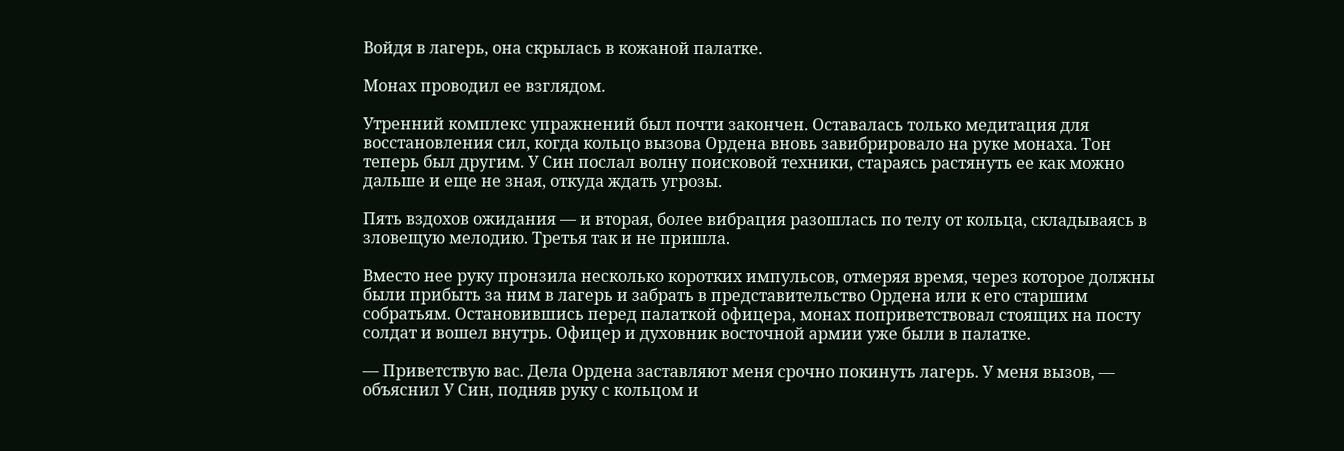Войдя в лагерь, она скрылась в кожаной палатке.

Монах проводил ее взглядом.

Утренний комплекс упражнений был почти закончен. Оставалась только медитация для восстановления сил, когда кольцо вызова Ордена вновь завибрировало на руке монаха. Тон теперь был другим. У Син послал волну поисковой техники, стараясь растянуть ее как можно дальше и еще не зная, откуда ждать угрозы.

Пять вздохов ожидания — и вторая, более вибрация разошлась по телу от кольца, складываясь в зловещую мелодию. Третья так и не пришла.

Вместо нее руку пронзила несколько коротких импульсов, отмеряя время, через которое должны были прибыть за ним в лагерь и забрать в представительство Ордена или к его старшим собратьям. Остановившись перед палаткой офицера, монах поприветствовал стоящих на посту солдат и вошел внутрь. Офицер и духовник восточной армии уже были в палатке.

— Приветствую вас. Дела Ордена заставляют меня срочно покинуть лагерь. У меня вызов, — объяснил У Син, подняв руку с кольцом и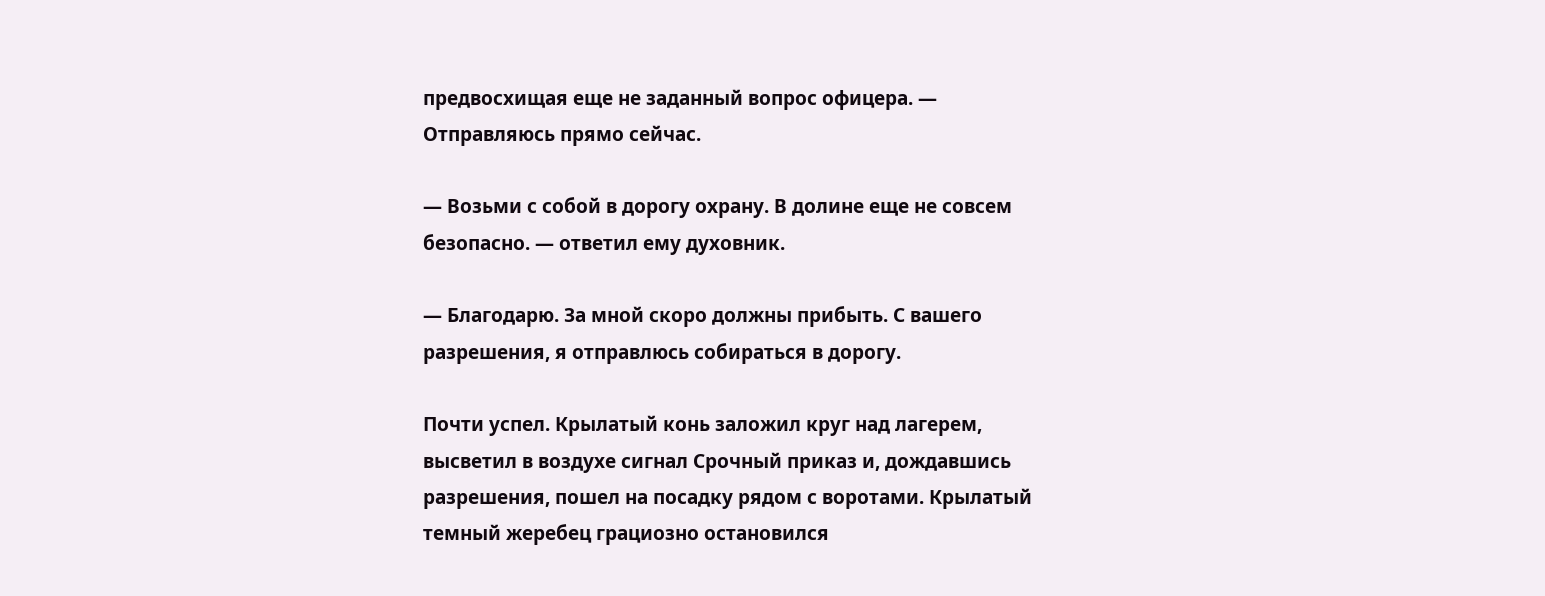предвосхищая еще не заданный вопрос офицера. — Отправляюсь прямо сейчас.

— Возьми с собой в дорогу охрану. В долине еще не совсем безопасно. — ответил ему духовник.

— Благодарю. За мной скоро должны прибыть. С вашего разрешения, я отправлюсь собираться в дорогу.

Почти успел. Крылатый конь заложил круг над лагерем, высветил в воздухе сигнал Срочный приказ и, дождавшись разрешения, пошел на посадку рядом с воротами. Крылатый темный жеребец грациозно остановился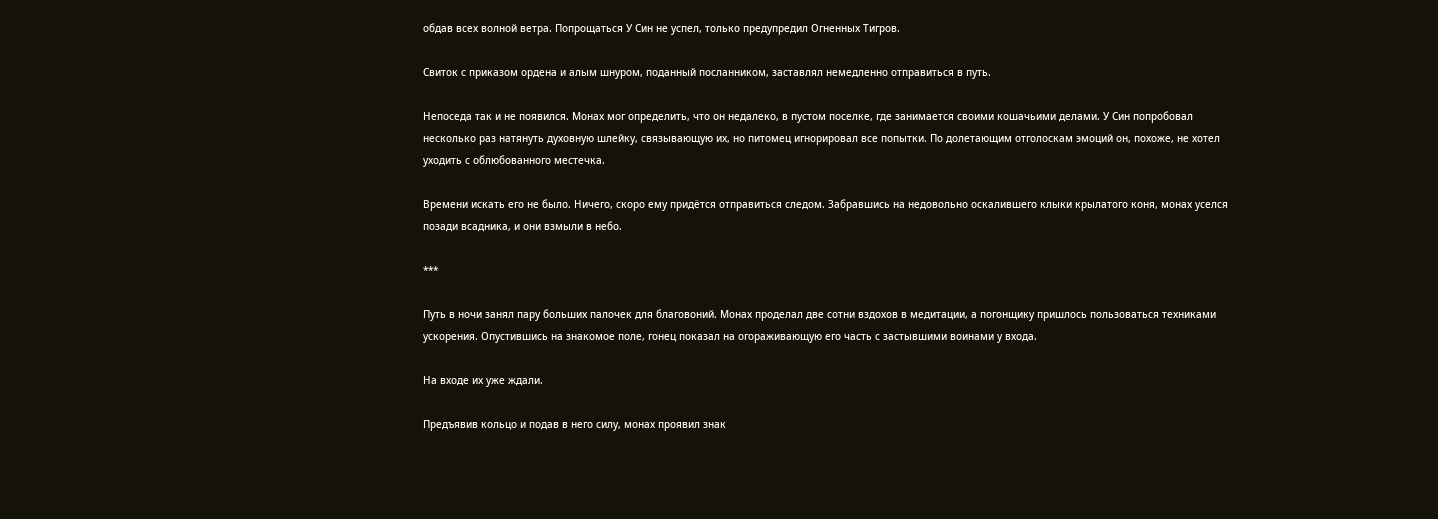обдав всех волной ветра. Попрощаться У Син не успел, только предупредил Огненных Тигров.

Свиток с приказом ордена и алым шнуром, поданный посланником, заставлял немедленно отправиться в путь.

Непоседа так и не появился. Монах мог определить, что он недалеко, в пустом поселке, где занимается своими кошачьими делами. У Син попробовал несколько раз натянуть духовную шлейку, связывающую их, но питомец игнорировал все попытки. По долетающим отголоскам эмоций он, похоже, не хотел уходить с облюбованного местечка.

Времени искать его не было. Ничего, скоро ему придётся отправиться следом. Забравшись на недовольно оскалившего клыки крылатого коня, монах уселся позади всадника, и они взмыли в небо.

***

Путь в ночи занял пару больших палочек для благовоний. Монах проделал две сотни вздохов в медитации, а погонщику пришлось пользоваться техниками ускорения. Опустившись на знакомое поле, гонец показал на огораживающую его часть с застывшими воинами у входа.

На входе их уже ждали.

Предъявив кольцо и подав в него силу, монах проявил знак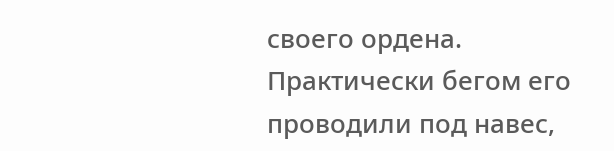своего ордена. Практически бегом его проводили под навес,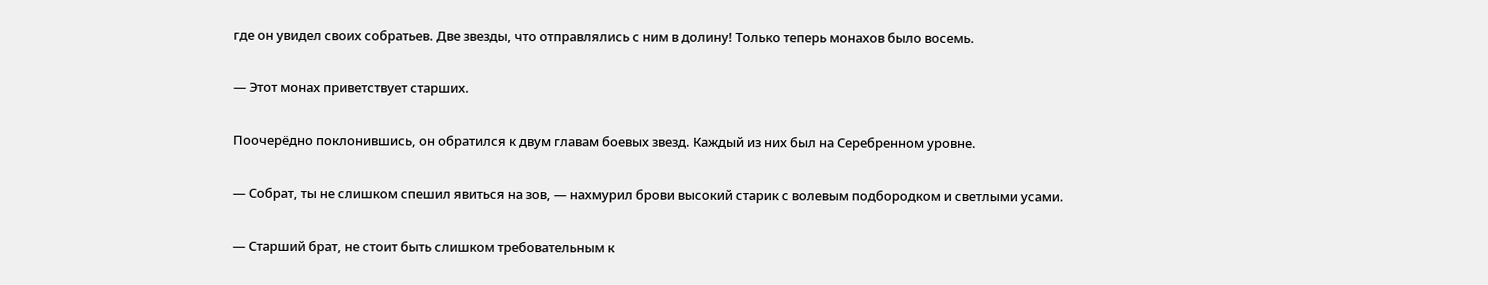где он увидел своих собратьев. Две звезды, что отправлялись с ним в долину! Только теперь монахов было восемь.

— Этот монах приветствует старших.

Поочерёдно поклонившись, он обратился к двум главам боевых звезд. Каждый из них был на Серебренном уровне.

— Собрат, ты не слишком спешил явиться на зов, — нахмурил брови высокий старик с волевым подбородком и светлыми усами.

— Старший брат, не стоит быть слишком требовательным к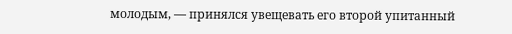молодым, — принялся увещевать его второй упитанный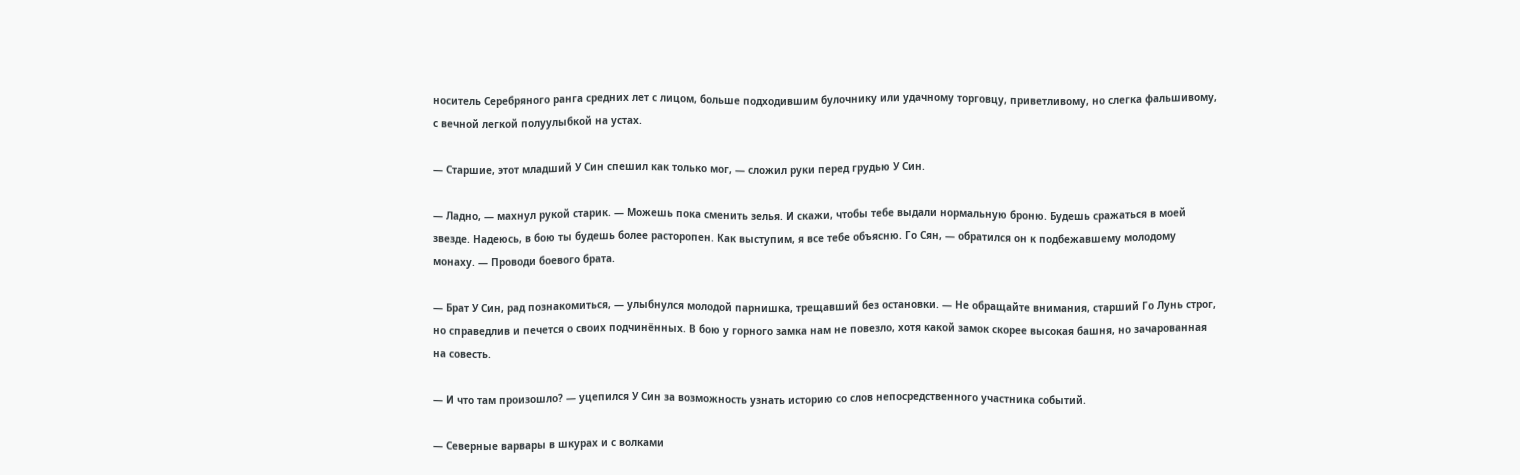носитель Серебряного ранга средних лет с лицом, больше подходившим булочнику или удачному торговцу, приветливому, но слегка фальшивому, с вечной легкой полуулыбкой на устах.

— Старшие, этот младший У Син спешил как только мог, — сложил руки перед грудью У Син.

— Ладно, — махнул рукой старик. — Можешь пока сменить зелья. И скажи, чтобы тебе выдали нормальную броню. Будешь сражаться в моей звезде. Надеюсь, в бою ты будешь более расторопен. Как выступим, я все тебе объясню. Го Сян, — обратился он к подбежавшему молодому монаху. — Проводи боевого брата.

— Брат У Син, рад познакомиться, — улыбнулся молодой парнишка, трещавший без остановки. — Не обращайте внимания, старший Го Лунь строг, но справедлив и печется о своих подчинённых. В бою у горного замка нам не повезло, хотя какой замок скорее высокая башня, но зачарованная на совесть.

— И что там произошло? — уцепился У Син за возможность узнать историю со слов непосредственного участника событий.

— Северные варвары в шкурах и с волками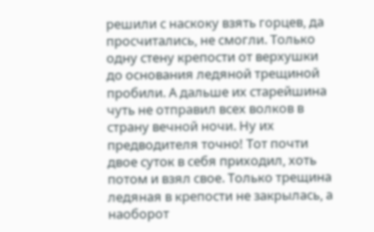решили с наскоку взять горцев, да просчитались, не смогли. Только одну стену крепости от верхушки до основания ледяной трещиной пробили. А дальше их старейшина чуть не отправил всех волков в страну вечной ночи. Ну их предводителя точно! Тот почти двое суток в себя приходил, хоть потом и взял свое. Только трещина ледяная в крепости не закрылась, а наоборот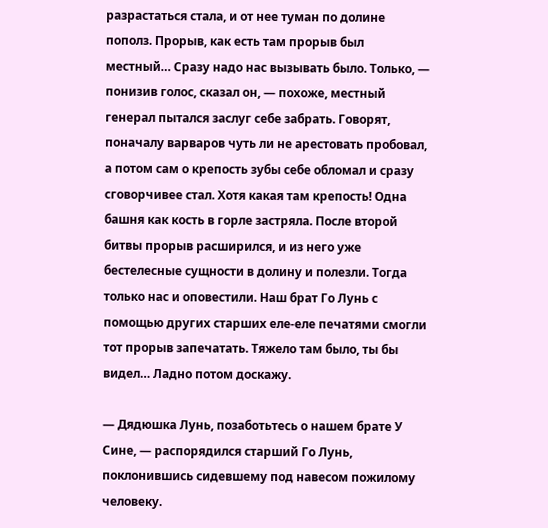разрастаться стала, и от нее туман по долине пополз. Прорыв, как есть там прорыв был местный… Сразу надо нас вызывать было. Только, — понизив голос, сказал он, — похоже, местный генерал пытался заслуг себе забрать. Говорят, поначалу варваров чуть ли не арестовать пробовал, а потом сам о крепость зубы себе обломал и сразу сговорчивее стал. Хотя какая там крепость! Одна башня как кость в горле застряла. После второй битвы прорыв расширился, и из него уже бестелесные сущности в долину и полезли. Тогда только нас и оповестили. Наш брат Го Лунь с помощью других старших еле-еле печатями смогли тот прорыв запечатать. Тяжело там было, ты бы видел… Ладно потом доскажу.

— Дядюшка Лунь, позаботьтесь о нашем брате У Сине, — распорядился старший Го Лунь, поклонившись сидевшему под навесом пожилому человеку.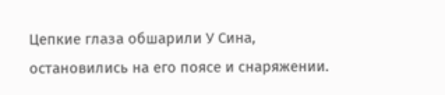Цепкие глаза обшарили У Сина, остановились на его поясе и снаряжении.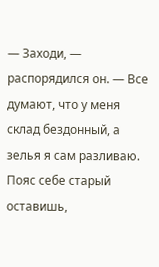— Заходи, — распорядился он. — Все думают, что у меня склад бездонный, а зелья я сам разливаю. Пояс себе старый оставишь,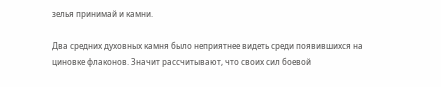зелья принимай и камни.

Два средних духовных камня было неприятнее видеть среди появившихся на циновке флаконов. Значит рассчитывают, что своих сил боевой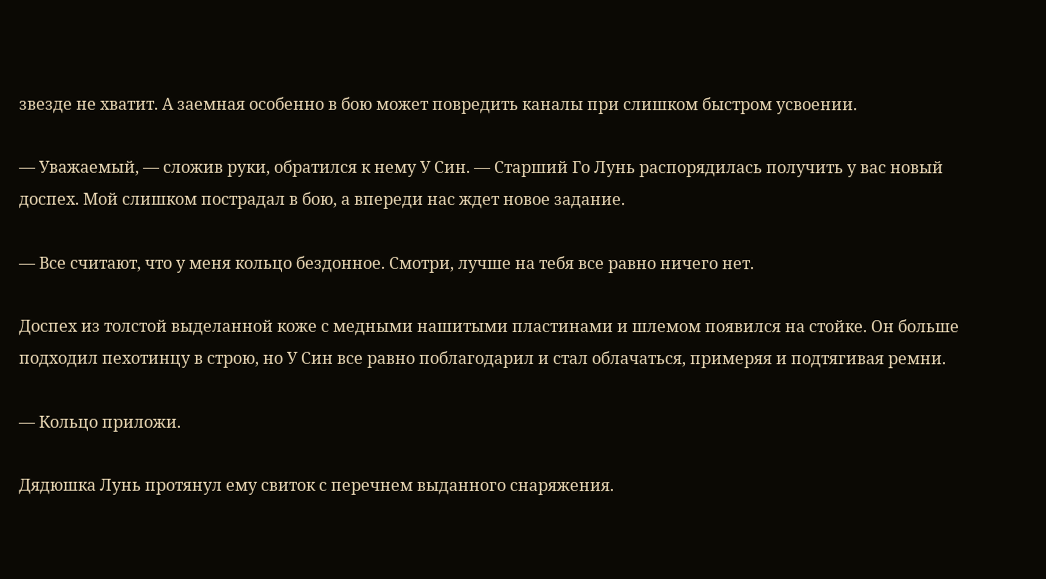звезде не хватит. А заемная особенно в бою может повредить каналы при слишком быстром усвоении.

— Уважаемый, — сложив руки, обратился к нему У Син. — Старший Го Лунь распорядилась получить у вас новый доспех. Мой слишком пострадал в бою, а впереди нас ждет новое задание.

— Все считают, что у меня кольцо бездонное. Смотри, лучше на тебя все равно ничего нет.

Доспех из толстой выделанной коже с медными нашитыми пластинами и шлемом появился на стойке. Он больше подходил пехотинцу в строю, но У Син все равно поблагодарил и стал облачаться, примеряя и подтягивая ремни.

— Кольцо приложи.

Дядюшка Лунь протянул ему свиток с перечнем выданного снаряжения.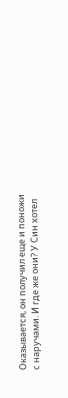Оказывается, он получил еще и поножи с наручами. И где же они? У Син хотел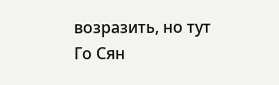возразить, но тут Го Сян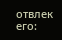отвлек его: